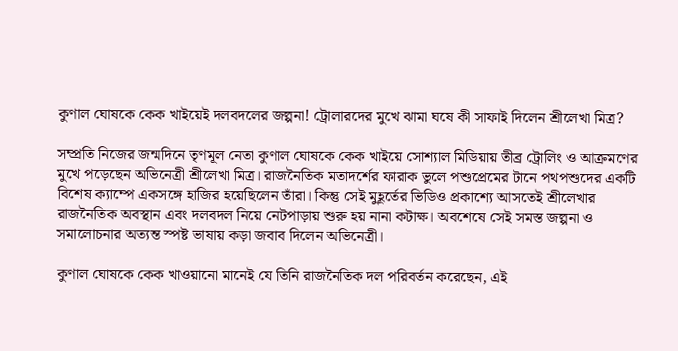কুণাল ঘোষকে কেক খাইয়েই দলবদলের জল্পনা! ট্রোলারদের মুখে ঝামা ঘষে কী সাফাই দিলেন শ্রীলেখা মিত্র?

সম্প্রতি নিজের জন্মদিনে তৃণমূল নেতা কুণাল ঘোষকে কেক খাইয়ে সোশ্যাল মিডিয়ায় তীব্র ট্রোলিং ও আক্রমণের মুখে পড়েছেন অভিনেত্রী শ্রীলেখা মিত্র। রাজনৈতিক মতাদর্শের ফারাক ভুলে পশুপ্রেমের টানে পথপশুদের একটি বিশেষ ক্যাম্পে একসঙ্গে হাজির হয়েছিলেন তাঁরা। কিন্তু সেই মুহূর্তের ভিডিও প্রকাশ্যে আসতেই শ্রীলেখার রাজনৈতিক অবস্থান এবং দলবদল নিয়ে নেটপাড়ায় শুরু হয় নানা কটাক্ষ। অবশেষে সেই সমস্ত জল্পনা ও সমালোচনার অত্যন্ত স্পষ্ট ভাষায় কড়া জবাব দিলেন অভিনেত্রী।

কুণাল ঘোষকে কেক খাওয়ানো মানেই যে তিনি রাজনৈতিক দল পরিবর্তন করেছেন, এই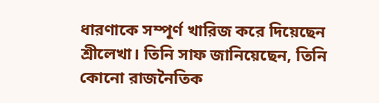ধারণাকে সম্পূর্ণ খারিজ করে দিয়েছেন শ্রীলেখা। তিনি সাফ জানিয়েছেন, তিনি কোনো রাজনৈতিক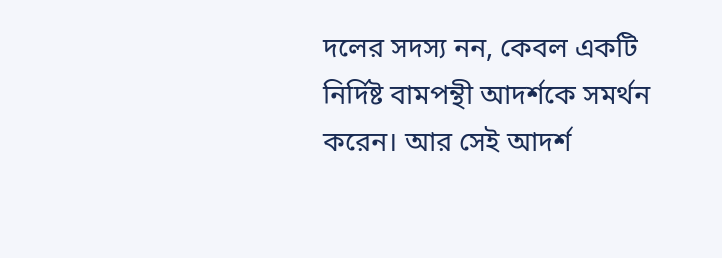দলের সদস্য নন, কেবল একটি নির্দিষ্ট বামপন্থী আদর্শকে সমর্থন করেন। আর সেই আদর্শ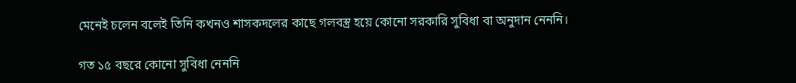মেনেই চলেন বলেই তিনি কখনও শাসকদলের কাছে গলবস্ত্র হয়ে কোনো সরকারি সুবিধা বা অনুদান নেননি।

গত ১৫ বছরে কোনো সুবিধা নেননি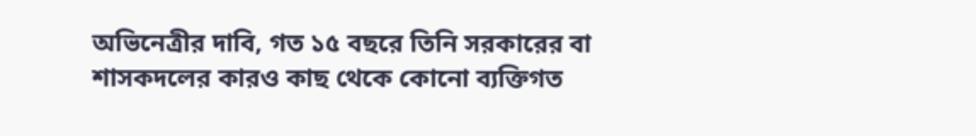অভিনেত্রীর দাবি, গত ১৫ বছরে তিনি সরকারের বা শাসকদলের কারও কাছ থেকে কোনো ব্যক্তিগত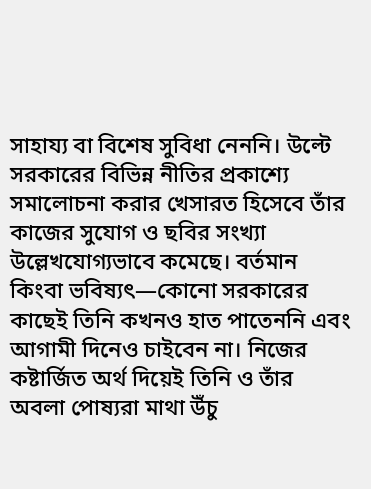সাহায্য বা বিশেষ সুবিধা নেননি। উল্টে সরকারের বিভিন্ন নীতির প্রকাশ্যে সমালোচনা করার খেসারত হিসেবে তাঁর কাজের সুযোগ ও ছবির সংখ্যা উল্লেখযোগ্যভাবে কমেছে। বর্তমান কিংবা ভবিষ্যৎ—কোনো সরকারের কাছেই তিনি কখনও হাত পাতেননি এবং আগামী দিনেও চাইবেন না। নিজের কষ্টার্জিত অর্থ দিয়েই তিনি ও তাঁর অবলা পোষ্যরা মাথা উঁচু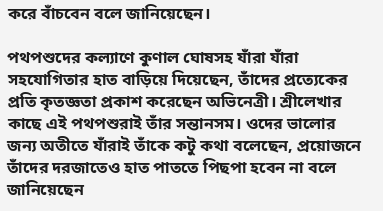করে বাঁচবেন বলে জানিয়েছেন।

পথপশুদের কল্যাণে কুণাল ঘোষসহ যাঁরা যাঁরা সহযোগিতার হাত বাড়িয়ে দিয়েছেন, তাঁদের প্রত্যেকের প্রতি কৃতজ্ঞতা প্রকাশ করেছেন অভিনেত্রী। শ্রীলেখার কাছে এই পথপশুরাই তাঁর সন্তানসম। ওদের ভালোর জন্য অতীতে যাঁরাই তাঁকে কটু কথা বলেছেন, প্রয়োজনে তাঁদের দরজাতেও হাত পাততে পিছপা হবেন না বলে জানিয়েছেন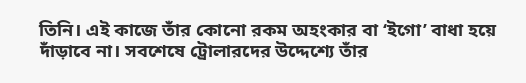তিনি। এই কাজে তাঁর কোনো রকম অহংকার বা ‘ইগো’ বাধা হয়ে দাঁড়াবে না। সবশেষে ট্রোলারদের উদ্দেশ্যে তাঁর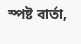স্পষ্ট বার্তা,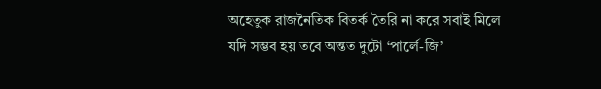অহেতুক রাজনৈতিক বিতর্ক তৈরি না করে সবাই মিলে যদি সম্ভব হয় তবে অন্তত দুটো ‘পার্লে-জি’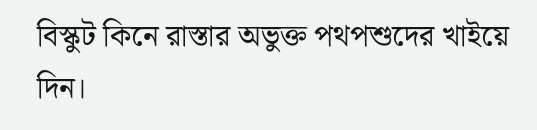বিস্কুট কিনে রাস্তার অভুক্ত পথপশুদের খাইয়ে দিন।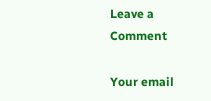Leave a Comment

Your email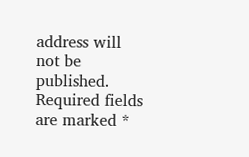address will not be published. Required fields are marked *